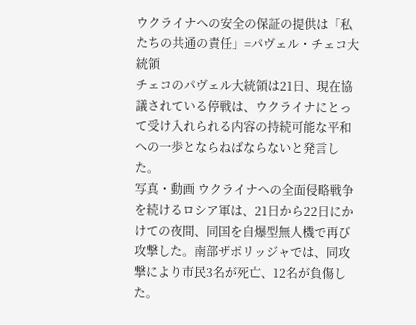ウクライナへの安全の保証の提供は「私たちの共通の責任」=パヴェル・チェコ大統領
チェコのパヴェル大統領は21日、現在協議されている停戦は、ウクライナにとって受け入れられる内容の持続可能な平和への一歩とならねばならないと発言した。
写真・動画 ウクライナへの全面侵略戦争を続けるロシア軍は、21日から22日にかけての夜間、同国を自爆型無人機で再び攻撃した。南部ザポリッジャでは、同攻撃により市民3名が死亡、12名が負傷した。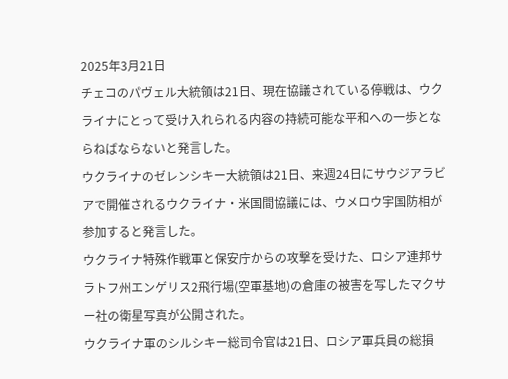2025年3月21日
チェコのパヴェル大統領は21日、現在協議されている停戦は、ウクライナにとって受け入れられる内容の持続可能な平和への一歩とならねばならないと発言した。
ウクライナのゼレンシキー大統領は21日、来週24日にサウジアラビアで開催されるウクライナ・米国間協議には、ウメロウ宇国防相が参加すると発言した。
ウクライナ特殊作戦軍と保安庁からの攻撃を受けた、ロシア連邦サラトフ州エンゲリス2飛行場(空軍基地)の倉庫の被害を写したマクサー社の衛星写真が公開された。
ウクライナ軍のシルシキー総司令官は21日、ロシア軍兵員の総損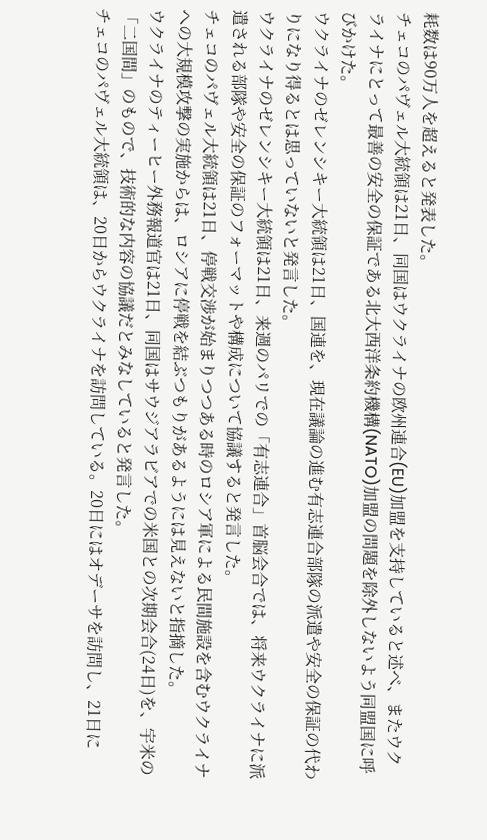耗数は90万人を超えると発表した。
チェコのパヴェル大統領は21日、同国はウクライナの欧州連合(EU)加盟を支持していると述べ、またウクライナにとって最善の安全の保証である北大西洋条約機構(NATO)加盟の問題を除外しないよう同盟国に呼びかけた。
ウクライナのゼレンシキー大統領は21日、国連を、現在議論の進む有志連合部隊の派遣や安全の保証の代わりになり得るとは思っていないと発言した。
ウクライナのゼレンシキー大統領は21日、来週のパリでの「有志連合」首脳会合では、将来ウクライナに派遣される部隊や安全の保証のフォーマットや構成について協議すると発言した。
チェコのパヴェル大統領は21日、停戦交渉が始まりつつある時のロシア軍による民間施設を含むウクライナへの大規模攻撃の実施からは、ロシアに停戦を結ぶつもりがあるようには見えないと指摘した。
ウクライナのティーヒー外務報道官は21日、同国はサウジアラビアでの米国との次期会合(24日)を、宇米の「二国間」のもので、技術的な内容の協議だとみなしていると発言した。
チェコのパヴェル大統領は、20日からウクライナを訪問している。20日にはオデーサを訪問し、21日に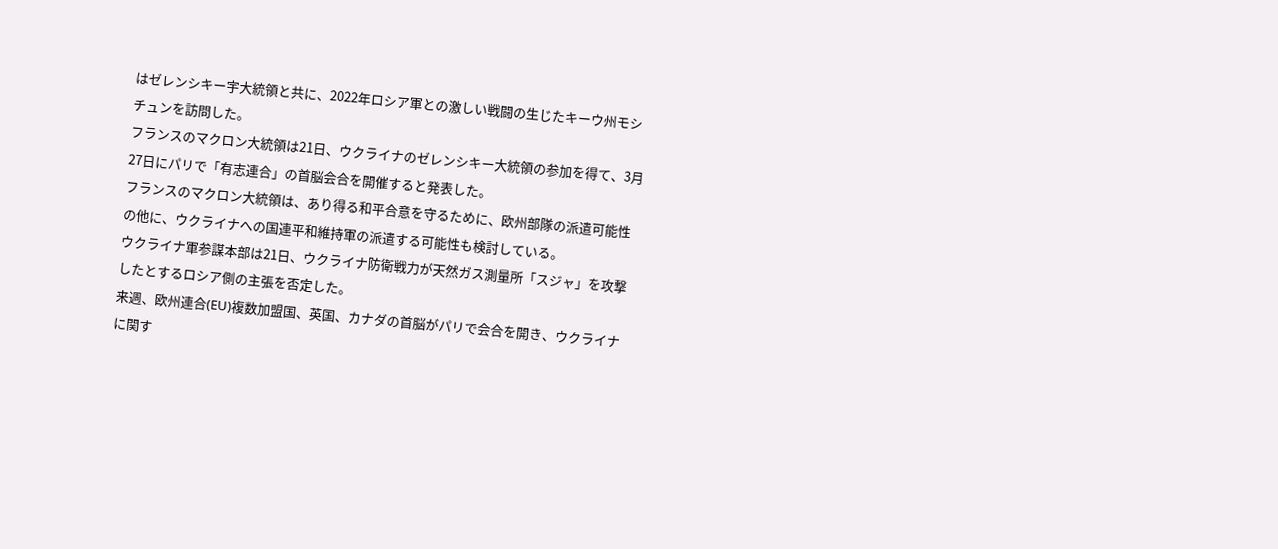はゼレンシキー宇大統領と共に、2022年ロシア軍との激しい戦闘の生じたキーウ州モシチュンを訪問した。
フランスのマクロン大統領は21日、ウクライナのゼレンシキー大統領の参加を得て、3月27日にパリで「有志連合」の首脳会合を開催すると発表した。
フランスのマクロン大統領は、あり得る和平合意を守るために、欧州部隊の派遣可能性の他に、ウクライナへの国連平和維持軍の派遣する可能性も検討している。
ウクライナ軍参謀本部は21日、ウクライナ防衛戦力が天然ガス測量所「スジャ」を攻撃したとするロシア側の主張を否定した。
来週、欧州連合(EU)複数加盟国、英国、カナダの首脳がパリで会合を開き、ウクライナに関す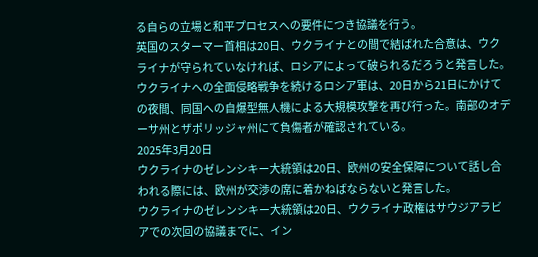る自らの立場と和平プロセスへの要件につき協議を行う。
英国のスターマー首相は20日、ウクライナとの間で結ばれた合意は、ウクライナが守られていなければ、ロシアによって破られるだろうと発言した。
ウクライナへの全面侵略戦争を続けるロシア軍は、20日から21日にかけての夜間、同国への自爆型無人機による大規模攻撃を再び行った。南部のオデーサ州とザポリッジャ州にて負傷者が確認されている。
2025年3月20日
ウクライナのゼレンシキー大統領は20日、欧州の安全保障について話し合われる際には、欧州が交渉の席に着かねばならないと発言した。
ウクライナのゼレンシキー大統領は20日、ウクライナ政権はサウジアラビアでの次回の協議までに、イン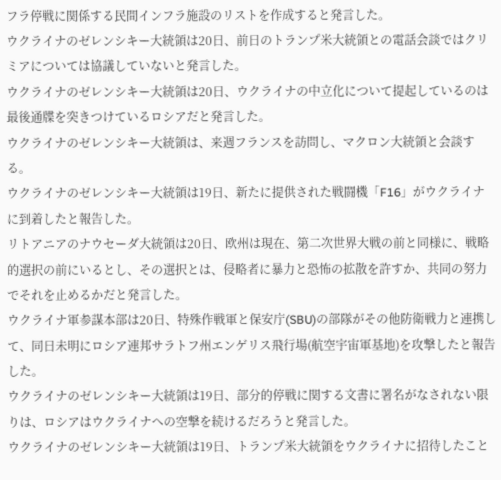フラ停戦に関係する民間インフラ施設のリストを作成すると発言した。
ウクライナのゼレンシキー大統領は20日、前日のトランプ米大統領との電話会談ではクリミアについては協議していないと発言した。
ウクライナのゼレンシキー大統領は20日、ウクライナの中立化について提起しているのは最後通牒を突きつけているロシアだと発言した。
ウクライナのゼレンシキー大統領は、来週フランスを訪問し、マクロン大統領と会談する。
ウクライナのゼレンシキー大統領は19日、新たに提供された戦闘機「F16」がウクライナに到着したと報告した。
リトアニアのナウセーダ大統領は20日、欧州は現在、第二次世界大戦の前と同様に、戦略的選択の前にいるとし、その選択とは、侵略者に暴力と恐怖の拡散を許すか、共同の努力でそれを止めるかだと発言した。
ウクライナ軍参謀本部は20日、特殊作戦軍と保安庁(SBU)の部隊がその他防衛戦力と連携して、同日未明にロシア連邦サラトフ州エンゲリス飛行場(航空宇宙軍基地)を攻撃したと報告した。
ウクライナのゼレンシキー大統領は19日、部分的停戦に関する文書に署名がなされない限りは、ロシアはウクライナへの空撃を続けるだろうと発言した。
ウクライナのゼレンシキー大統領は19日、トランプ米大統領をウクライナに招待したこと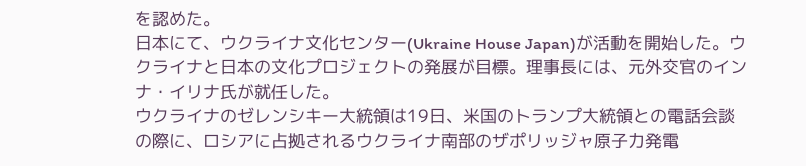を認めた。
日本にて、ウクライナ文化センター(Ukraine House Japan)が活動を開始した。ウクライナと日本の文化プロジェクトの発展が目標。理事長には、元外交官のインナ・イリナ氏が就任した。
ウクライナのゼレンシキー大統領は19日、米国のトランプ大統領との電話会談の際に、ロシアに占拠されるウクライナ南部のザポリッジャ原子力発電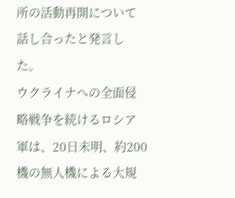所の活動再開について話し合ったと発言した。
ウクライナへの全面侵略戦争を続けるロシア軍は、20日未明、約200機の無人機による大規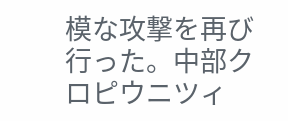模な攻撃を再び行った。中部クロピウニツィ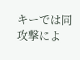キーでは同攻撃によ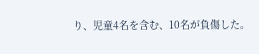り、児童4名を含む、10名が負傷した。